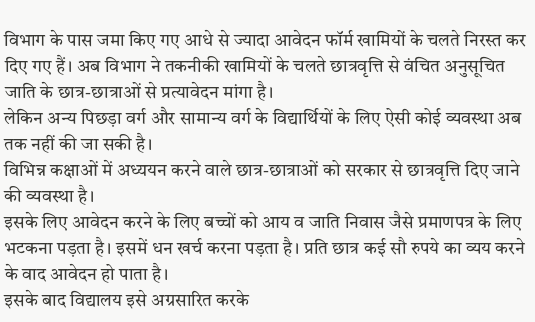विभाग के पास जमा किए गए आधे से ज्यादा आवेदन फॉर्म खामियों के चलते निरस्त कर दिए गए हैं। अब विभाग ने तकनीकी खामियों के चलते छात्रवृत्ति से वंचित अनुसूचित जाति के छात्र-छात्राओं से प्रत्यावेदन मांगा है।
लेकिन अन्य पिछड़ा वर्ग और सामान्य वर्ग के विद्यार्थियों के लिए ऐसी कोई व्यवस्था अब तक नहीं की जा सकी है।
विभिन्न कक्षाओं में अध्ययन करने वाले छात्र-छात्राओं को सरकार से छात्रवृत्ति दिए जाने की व्यवस्था है।
इसके लिए आवेदन करने के लिए बच्चों को आय व जाति निवास जैसे प्रमाणपत्र के लिए भटकना पड़ता है। इसमें धन खर्च करना पड़ता है। प्रति छात्र कई सौ रुपये का व्यय करने के वाद आवेदन हो पाता है।
इसके बाद विद्यालय इसे अग्रसारित करके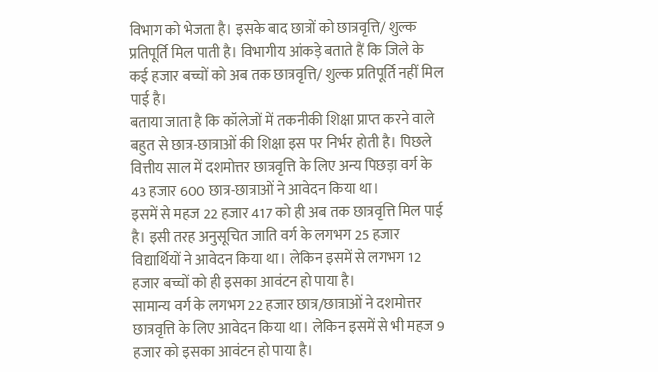विभाग को भेजता है। इसके बाद छात्रों को छात्रवृत्ति/ शुल्क प्रतिपूर्ति मिल पाती है। विभागीय आंकड़े बताते हैं कि जिले के कई हजार बच्चों को अब तक छात्रवृत्ति/ शुल्क प्रतिपूर्ति नहीं मिल पाई है।
बताया जाता है कि कॉलेजों में तकनीकी शिक्षा प्राप्त करने वाले बहुत से छात्र-छात्राओं की शिक्षा इस पर निर्भर होती है। पिछले वित्तीय साल में दशमोत्तर छात्रवृत्ति के लिए अन्य पिछड़ा वर्ग के 43 हजार 600 छात्र-छात्राओं ने आवेदन किया था।
इसमें से महज 22 हजार 417 को ही अब तक छात्रवृत्ति मिल पाई है। इसी तरह अनुसूचित जाति वर्ग के लगभग 25 हजार विद्यार्थियों ने आवेदन किया था। लेकिन इसमें से लगभग 12 हजार बच्चों को ही इसका आवंटन हो पाया है।
सामान्य वर्ग के लगभग 22 हजार छात्र/छात्राओं ने दशमोत्तर छात्रवृत्ति के लिए आवेदन किया था। लेकिन इसमें से भी महज 9 हजार को इसका आवंटन हो पाया है।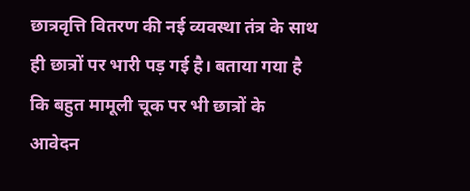छात्रवृत्ति वितरण की नई व्यवस्था तंत्र के साथ ही छात्रों पर भारी पड़ गई है। बताया गया है कि बहुत मामूली चूक पर भी छात्रों के आवेदन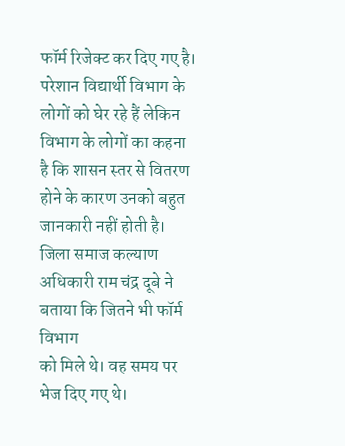फॉर्म रिजेक्ट कर दिए गए है।
परेशान विद्यार्थी विभाग के लोगों को घेर रहे हैं लेकिन विभाग के लोगों का कहना है कि शासन स्तर से वितरण होने के कारण उनको बहुत जानकारी नहीं होती है।
जिला समाज कल्याण अधिकारी राम चंद्र दूबे ने बताया कि जितने भी फॉर्म विभाग
को मिले थे। वह समय पर भेज दिए गए थे।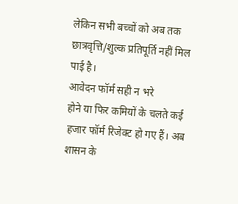लेकिन सभी बच्चों को अब तक
छात्रवृत्ति/शुल्क प्रतिपूर्ति नहीं मिल पाई है।
आवेदन फॉर्म सही न भरे
होने या फिर कमियों के चलते कई हजार फॉर्म रिजेक्ट हो गए हैं। अब शासन के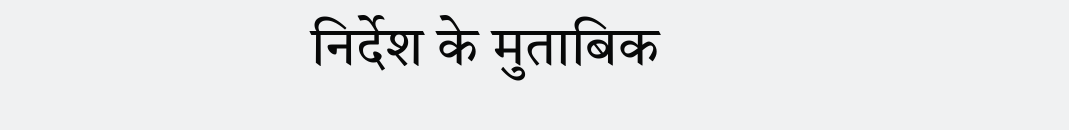निर्देश के मुताबिक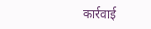कार्रवाई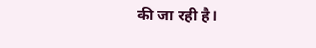की जा रही है।